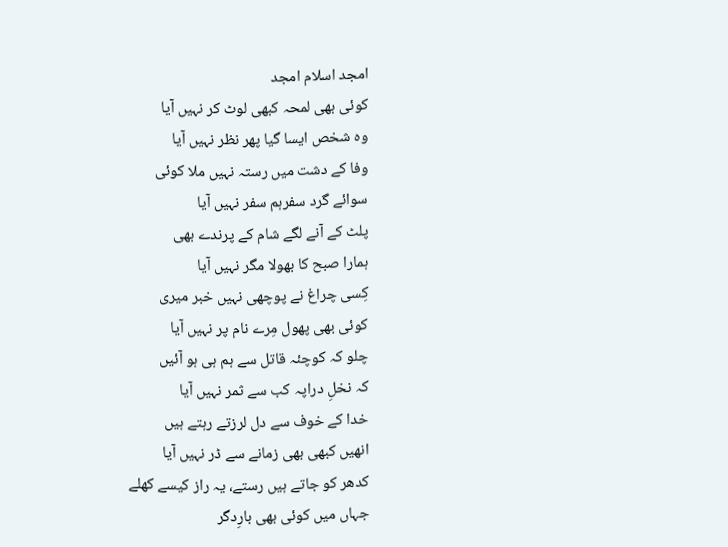امجد اسلام امجد
کوئی بھی لمحہ کبھی لوٹ کر نہیں آیا
وہ شخص ایسا گیا پھر نظر نہیں آیا
وفا کے دشت میں رستہ نہیں ملا کوئی
سوائے گرد سفرہم سفر نہیں آیا
پلٹ کے آنے لگے شام کے پرندے بھی
ہمارا صبح کا بھولا مگر نہیں آیا
کِسی چراغ نے پوچھی نہیں خبر میری
کوئی بھی پھول مِرے نام پر نہیں آیا
چلو کہ کوچئہ قاتل سے ہم ہی ہو آئیں
کہ نخلِ دراپہ کب سے ثمر نہیں آیا
خدا کے خوف سے دل لرزتے رہتے ہیں
انھیں کبھی بھی زمانے سے ڈر نہیں آیا
کدھر کو جاتے ہیں رستے، یہ راز کیسے کھلے
جہاں میں کوئی بھی بارِدگر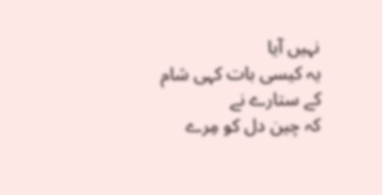نہیں آیا
یہ کیسی بات کہی شام کے ستارے نے
کہ چین دل کو مِرے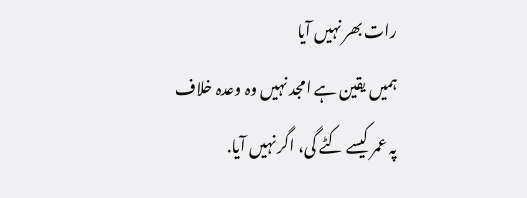رات بھر نہیں آیا
ہمیں یقین ہے امجد نہیں وہ وعدہ خلاف
پہ عمر کیسے کٹے گی، اگر نہیں آیا.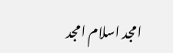امجد اسلام امجد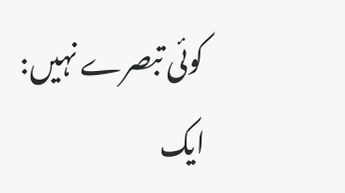کوئی تبصرے نہیں:
ایک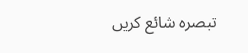تبصرہ شائع کریں